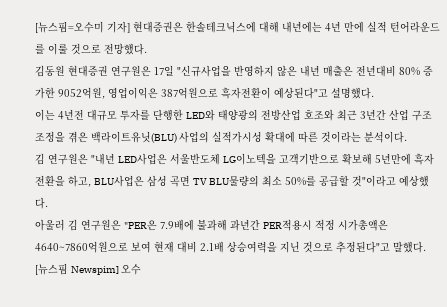[뉴스핌=오수미 기자] 현대증권은 한솔테크닉스에 대해 내년에는 4년 만에 실적 턴어라운드를 이룰 것으로 전망했다.
김동원 현대증권 연구원은 17일 "신규사업을 반영하지 않은 내년 매출은 전년대비 80% 증가한 9052억원, 영업이익은 387억원으로 흑자전환이 예상된다"고 설명했다.
이는 4년전 대규모 투자를 단행한 LED와 태양광의 전방산업 호조와 최근 3년간 산업 구조조정을 겪은 백라이트유닛(BLU) 사업의 실적가시성 확대에 따른 것이라는 분석이다.
김 연구원은 "내년 LED사업은 서울반도체 LG이노텍을 고객기반으로 확보해 5년만에 흑자전환을 하고, BLU사업은 삼성 곡면 TV BLU물량의 최소 50%를 공급할 것"이라고 예상했다.
아울러 김 연구원은 "PER은 7.9배에 불과해 과년간 PER적용시 적정 시가총액은 4640~7860억원으로 보여 현재 대비 2.1배 상승여력을 지닌 것으로 추정된다"고 말했다.
[뉴스핌 Newspim] 오수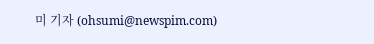미 기자 (ohsumi@newspim.com)